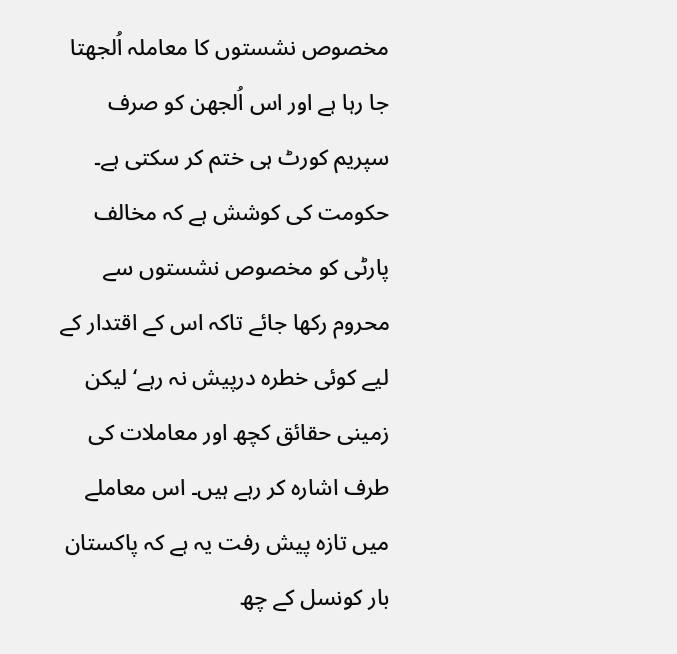مخصوص نشستوں کا معاملہ اُلجھتا جا رہا ہے اور اس اُلجھن کو صرف سپریم کورٹ ہی ختم کر سکتی ہے۔ حکومت کی کوشش ہے کہ مخالف پارٹی کو مخصوص نشستوں سے محروم رکھا جائے تاکہ اس کے اقتدار کے لیے کوئی خطرہ درپیش نہ رہے‘ لیکن زمینی حقائق کچھ اور معاملات کی طرف اشارہ کر رہے ہیں۔ اس معاملے میں تازہ پیش رفت یہ ہے کہ پاکستان بار کونسل کے چھ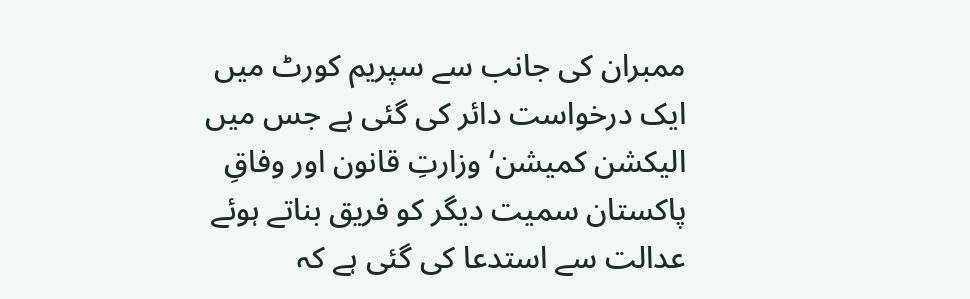ممبران کی جانب سے سپریم کورٹ میں ایک درخواست دائر کی گئی ہے جس میں الیکشن کمیشن‘ وزارتِ قانون اور وفاقِ پاکستان سمیت دیگر کو فریق بناتے ہوئے عدالت سے استدعا کی گئی ہے کہ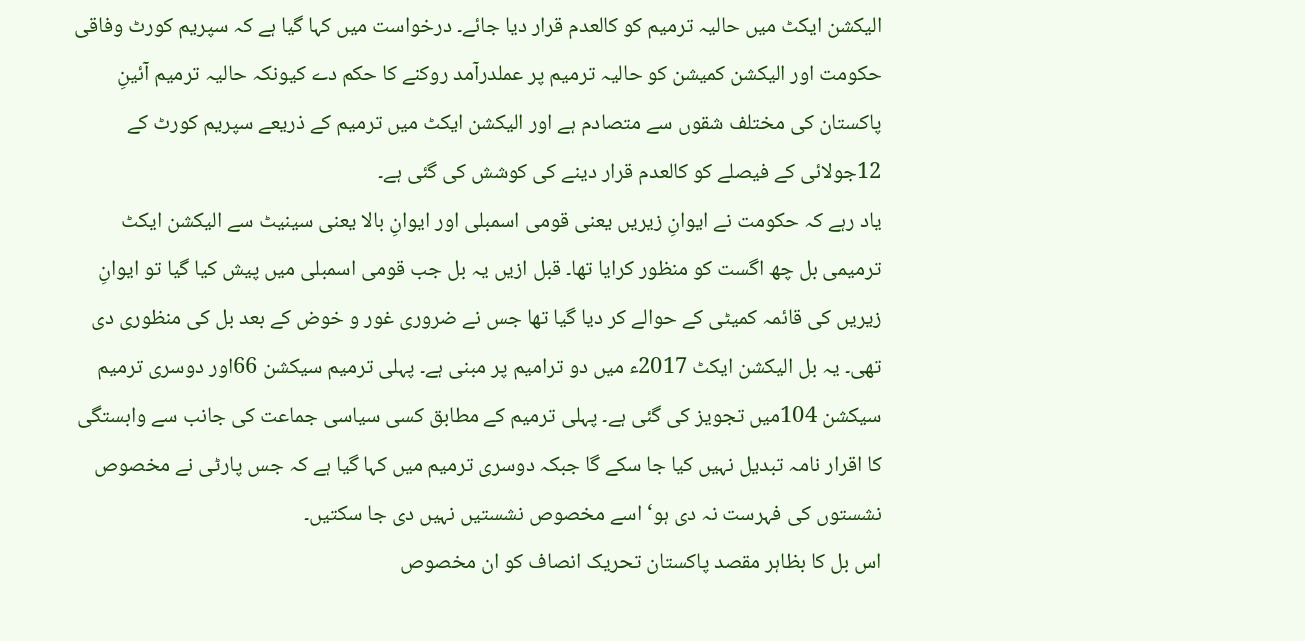الیکشن ایکٹ میں حالیہ ترمیم کو کالعدم قرار دیا جائے۔ درخواست میں کہا گیا ہے کہ سپریم کورٹ وفاقی حکومت اور الیکشن کمیشن کو حالیہ ترمیم پر عملدرآمد روکنے کا حکم دے کیونکہ حالیہ ترمیم آئینِ پاکستان کی مختلف شقوں سے متصادم ہے اور الیکشن ایکٹ میں ترمیم کے ذریعے سپریم کورٹ کے 12جولائی کے فیصلے کو کالعدم قرار دینے کی کوشش کی گئی ہے۔
یاد رہے کہ حکومت نے ایوانِ زیریں یعنی قومی اسمبلی اور ایوانِ بالا یعنی سینیٹ سے الیکشن ایکٹ ترمیمی بل چھ اگست کو منظور کرایا تھا۔ قبل ازیں یہ بل جب قومی اسمبلی میں پیش کیا گیا تو ایوانِ زیریں کی قائمہ کمیٹی کے حوالے کر دیا گیا تھا جس نے ضروری غور و خوض کے بعد بل کی منظوری دی تھی۔ یہ بل الیکشن ایکٹ 2017ء میں دو ترامیم پر مبنی ہے۔ پہلی ترمیم سیکشن 66اور دوسری ترمیم سیکشن 104میں تجویز کی گئی ہے۔ پہلی ترمیم کے مطابق کسی سیاسی جماعت کی جانب سے وابستگی کا اقرار نامہ تبدیل نہیں کیا جا سکے گا جبکہ دوسری ترمیم میں کہا گیا ہے کہ جس پارٹی نے مخصوص نشستوں کی فہرست نہ دی ہو‘ اسے مخصوص نشستیں نہیں دی جا سکتیں۔
اس بل کا بظاہر مقصد پاکستان تحریک انصاف کو ان مخصوص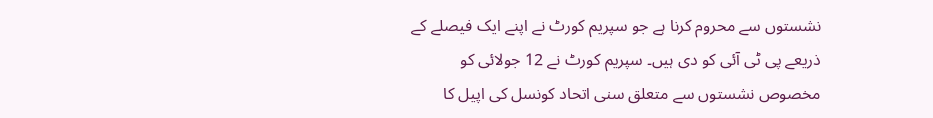نشستوں سے محروم کرنا ہے جو سپریم کورٹ نے اپنے ایک فیصلے کے ذریعے پی ٹی آئی کو دی ہیں۔ سپریم کورٹ نے 12 جولائی کو مخصوص نشستوں سے متعلق سنی اتحاد کونسل کی اپیل کا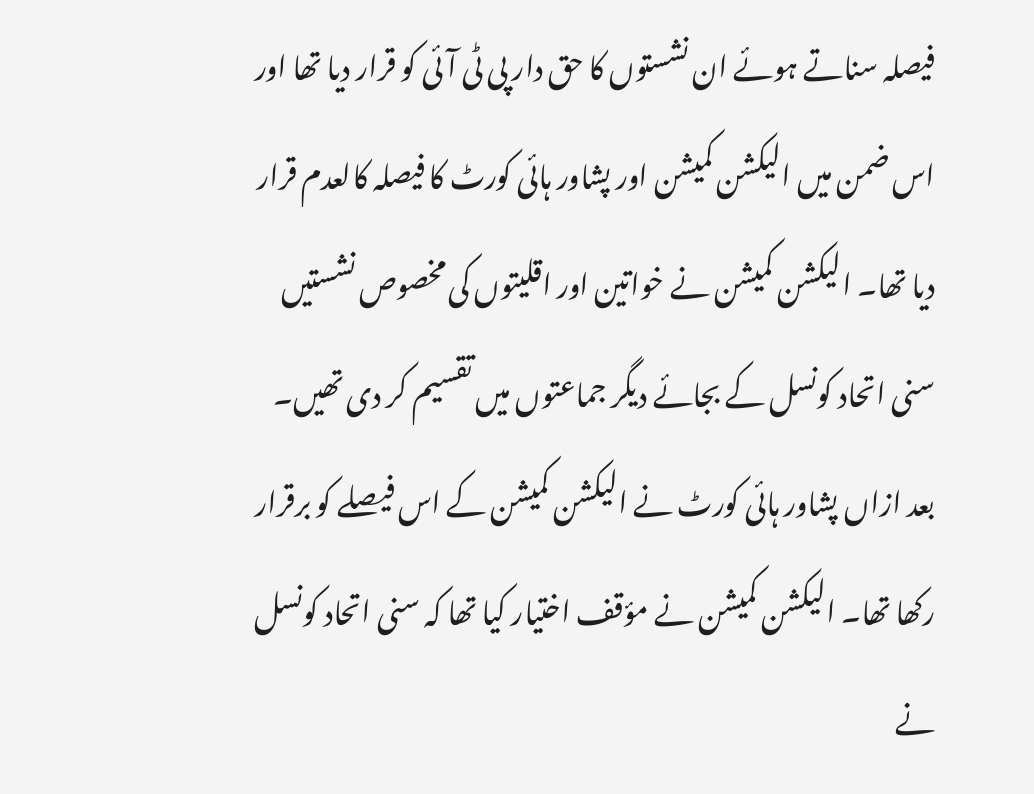فیصلہ سناتے ہوئے ان نشستوں کا حق دار پی ٹی آئی کو قرار دیا تھا اور اس ضمن میں الیکشن کمیشن اور پشاور ہائی کورٹ کا فیصلہ کالعدم قرار دیا تھا۔ الیکشن کمیشن نے خواتین اور اقلیتوں کی مخصوص نشستیں سنی اتحاد کونسل کے بجائے دیگر جماعتوں میں تقسیم کر دی تھیں۔ بعد ازاں پشاور ہائی کورٹ نے الیکشن کمیشن کے اس فیصلے کو برقرار رکھا تھا۔ الیکشن کمیشن نے مؤقف اختیار کیا تھا کہ سنی اتحاد کونسل نے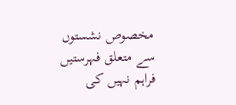مخصوص نشستوں سے متعلق فہرستیں فراہم نہیں کی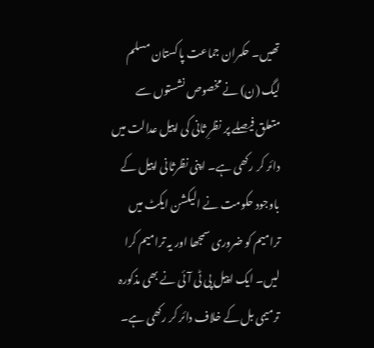تھیں۔ حکمران جماعت پاکستان مسلم لیگ (ن) نے مخصوص نشستوں سے متعلق فیصلے پر نظرِ ثانی کی اپیل عدالت میں دائر کر رکھی ہے۔ اپنی نظرثانی اپیل کے باوجود حکومت نے الیکشن ایکٹ میں ترامیم کو ضروری سمجھا اور یہ ترامیم کرا لیں۔ ایک اپیل پی ٹی آئی نے بھی مذکورہ ترمیمی بل کے خلاف دائر کر رکھی ہے۔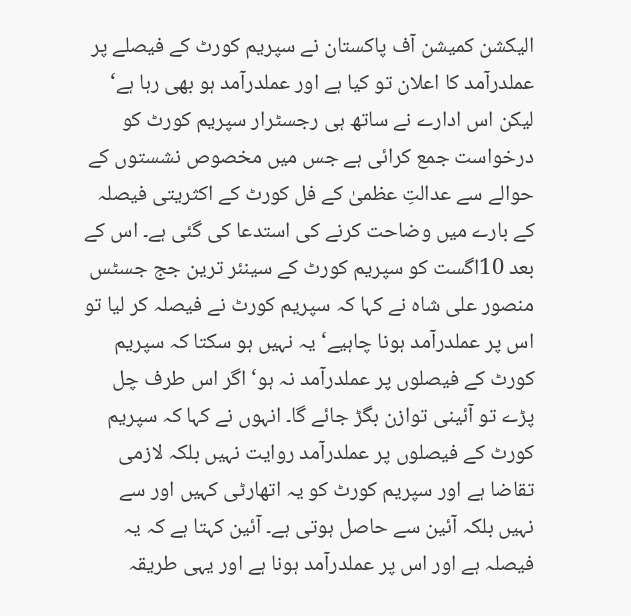الیکشن کمیشن آف پاکستان نے سپریم کورٹ کے فیصلے پر عملدرآمد کا اعلان تو کیا ہے اور عملدرآمد ہو بھی رہا ہے‘ لیکن اس ادارے نے ساتھ ہی رجسٹرار سپریم کورٹ کو درخواست جمع کرائی ہے جس میں مخصوص نشستوں کے حوالے سے عدالتِ عظمیٰ کے فل کورٹ کے اکثریتی فیصلہ کے بارے میں وضاحت کرنے کی استدعا کی گئی ہے۔ اس کے بعد 10اگست کو سپریم کورٹ کے سینئر ترین جج جسٹس منصور علی شاہ نے کہا کہ سپریم کورٹ نے فیصلہ کر لیا تو اس پر عملدرآمد ہونا چاہیے‘ یہ نہیں ہو سکتا کہ سپریم کورٹ کے فیصلوں پر عملدرآمد نہ ہو‘ اگر اس طرف چل پڑے تو آئینی توازن بگڑ جائے گا۔ انہوں نے کہا کہ سپریم کورٹ کے فیصلوں پر عملدرآمد روایت نہیں بلکہ لازمی تقاضا ہے اور سپریم کورٹ کو یہ اتھارٹی کہیں اور سے نہیں بلکہ آئین سے حاصل ہوتی ہے۔ آئین کہتا ہے کہ یہ فیصلہ ہے اور اس پر عملدرآمد ہونا ہے اور یہی طریقہ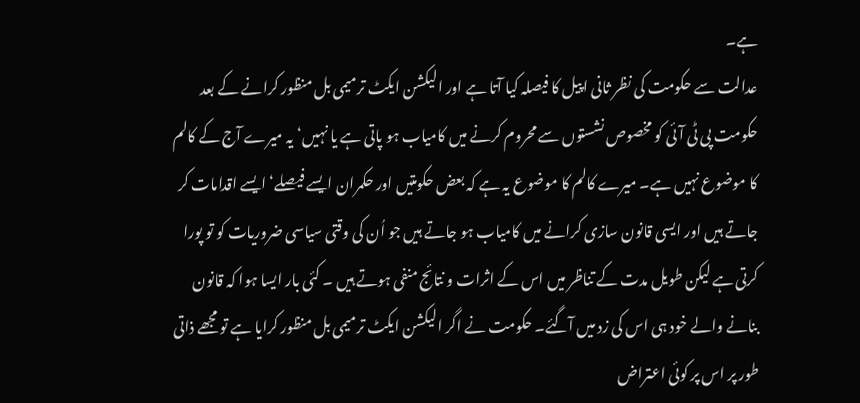ہے۔
عدالت سے حکومت کی نظر ثانی اپیل کا فیصلہ کیا آتا ہے اور الیکشن ایکٹ ترمیمی بل منظور کرانے کے بعد حکومت پی ٹی آئی کو مخصوص نشستوں سے محروم کرنے میں کامیاب ہو پاتی ہے یا نہیں‘یہ میرے آج کے کالم کا موضوع نہیں ہے۔ میرے کالم کا موضوع یہ ہے کہ بعض حکومتیں اور حکمران ایسے فیصلے‘ ایسے اقدامات کر جاتے ہیں اور ایسی قانون سازی کرانے میں کامیاب ہو جاتے ہیں جو اُن کی وقتی سیاسی ضروریات کو تو پورا کرتی ہے لیکن طویل مدت کے تناظر میں اس کے اثرات و نتائج منفی ہوتے ہیں ۔ کئی بار ایسا ہوا کہ قانون بنانے والے خود ہی اس کی زد میں آگئے۔ حکومت نے اگر الیکشن ایکٹ ترمیمی بل منظور کرایا ہے تو مجھے ذاتی طور پر اس پر کوئی اعتراض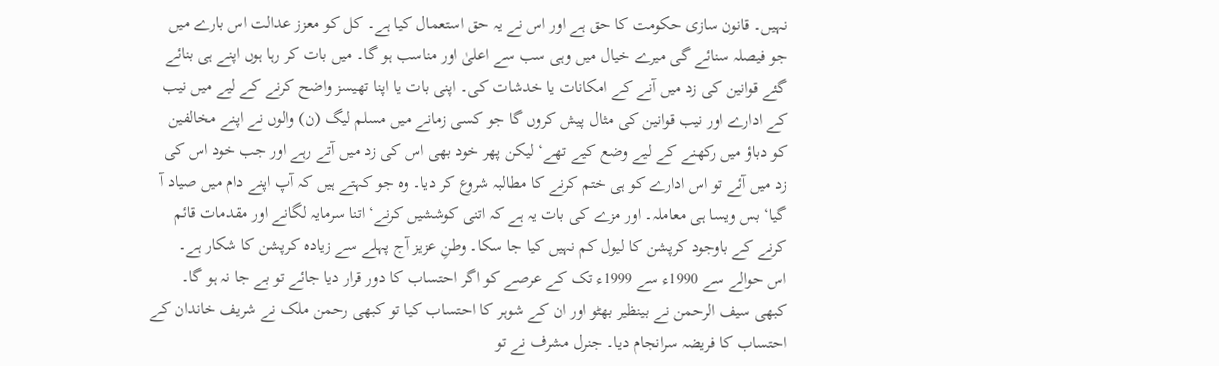نہیں۔ قانون سازی حکومت کا حق ہے اور اس نے یہ حق استعمال کیا ہے۔ کل کو معزز عدالت اس بارے میں جو فیصلہ سنائے گی میرے خیال میں وہی سب سے اعلیٰ اور مناسب ہو گا۔ میں بات کر رہا ہوں اپنے ہی بنائے گئے قوانین کی زد میں آنے کے امکانات یا خدشات کی۔ اپنی بات یا اپنا تھیسز واضح کرنے کے لیے میں نیب کے ادارے اور نیب قوانین کی مثال پیش کروں گا جو کسی زمانے میں مسلم لیگ (ن) والوں نے اپنے مخالفین کو دباؤ میں رکھنے کے لیے وضع کیے تھے‘ لیکن پھر خود بھی اس کی زد میں آتے رہے اور جب خود اس کی زد میں آئے تو اس ادارے کو ہی ختم کرنے کا مطالبہ شروع کر دیا۔ وہ جو کہتے ہیں کہ آپ اپنے دام میں صیاد آ گیا‘ بس ویسا ہی معاملہ۔ اور مزے کی بات یہ ہے کہ اتنی کوششیں کرنے‘ اتنا سرمایہ لگانے اور مقدمات قائم کرنے کے باوجود کرپشن کا لیول کم نہیں کیا جا سکا۔ وطنِ عزیز آج پہلے سے زیادہ کرپشن کا شکار ہے۔
اس حوالے سے 1990ء سے 1999ء تک کے عرصے کو اگر احتساب کا دور قرار دیا جائے تو بے جا نہ ہو گا۔ کبھی سیف الرحمن نے بینظیر بھٹو اور ان کے شوہر کا احتساب کیا تو کبھی رحمن ملک نے شریف خاندان کے احتساب کا فریضہ سرانجام دیا۔ جنرل مشرف نے تو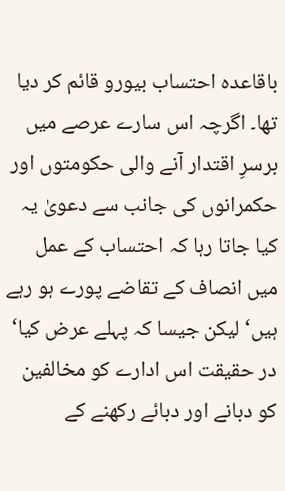باقاعدہ احتساب بیورو قائم کر دیا تھا۔ اگرچہ اس سارے عرصے میں برسرِ اقتدار آنے والی حکومتوں اور حکمرانوں کی جانب سے دعویٰ یہ کیا جاتا رہا کہ احتساب کے عمل میں انصاف کے تقاضے پورے ہو رہے ہیں‘ لیکن جیسا کہ پہلے عرض کیا‘ در حقیقت اس ادارے کو مخالفین کو دبانے اور دبائے رکھنے کے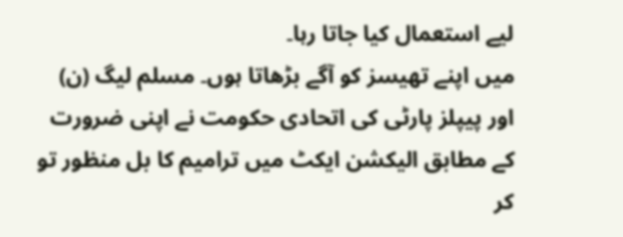لیے استعمال کیا جاتا رہا۔
میں اپنے تھیسز کو آگے بڑھاتا ہوں۔ مسلم لیگ (ن) اور پیپلز پارٹی کی اتحادی حکومت نے اپنی ضرورت کے مطابق الیکشن ایکٹ میں ترامیم کا بل منظور تو کر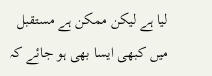لیا ہے لیکن ممکن ہے مستقبل میں کبھی ایسا بھی ہو جائے کہ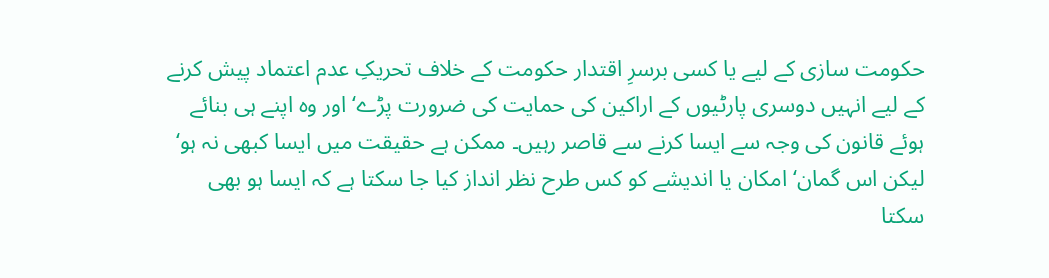حکومت سازی کے لیے یا کسی برسرِ اقتدار حکومت کے خلاف تحریکِ عدم اعتماد پیش کرنے کے لیے انہیں دوسری پارٹیوں کے اراکین کی حمایت کی ضرورت پڑے‘ اور وہ اپنے ہی بنائے ہوئے قانون کی وجہ سے ایسا کرنے سے قاصر رہیں۔ ممکن ہے حقیقت میں ایسا کبھی نہ ہو‘ لیکن اس گمان‘ امکان یا اندیشے کو کس طرح نظر انداز کیا جا سکتا ہے کہ ایسا ہو بھی سکتا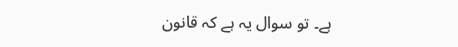ہے۔ تو سوال یہ ہے کہ قانون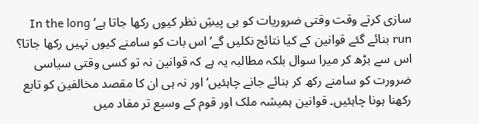سازی کرتے وقت وقتی ضروریات کو ہی پیشِ نظر کیوں رکھا جاتا ہے‘ In the long run بنائے گئے قوانین کے کیا نتائج نکلیں گے‘ اس بات کو سامنے کیوں نہیں رکھا جاتا؟ اس سے بڑھ کر میرا سوال بلکہ مطالبہ یہ ہے کہ قوانین نہ تو کسی وقتی سیاسی ضرورت کو سامنے رکھ کر بنائے جانے چاہئیں‘ اور نہ ہی ان کا مقصد مخالفین کو تابع رکھنا ہونا چاہئیں۔ قوانین ہمیشہ ملک اور قوم کے وسیع تر مفاد میں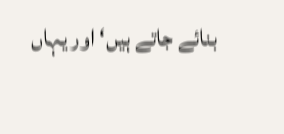بنائے جاتے ہیں‘ اور یہاں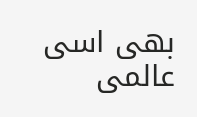بھی اسی عالمی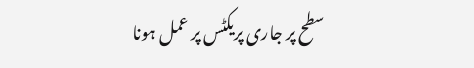سطح پر جاری پریکٹس پر عمل ہونا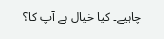چاہیے۔ کیا خیال ہے آپ کا؟